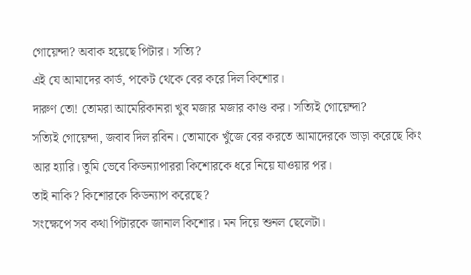গোয়েন্দা? অবাক হয়েছে পিটার। সত্যি?
এই যে আমাদের কার্ড, পকেট থেকে বের করে দিল কিশোর।
দারুণ তো! তোমরা আমেরিকানরা খুব মজার মজার কাণ্ড কর। সত্যিই গোয়েন্দা?
সত্যিই গোয়েন্দা, জবাব দিল রবিন। তোমাকে খুঁজে বের করতে আমাদেরকে ভাড়া করেছে কিং আর হ্যারি। তুমি ভেবে কিডন্যাপাররা কিশোরকে ধরে নিয়ে যাওয়ার পর।
তাই নাকি? কিশোরকে কিডন্যাপ করেছে?
সংক্ষেপে সব কথা পিটারকে জানাল কিশোর। মন দিয়ে শুনল ছেলেটা।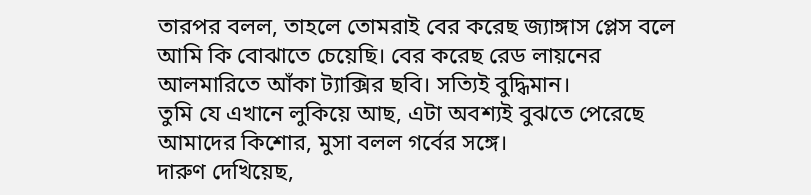তারপর বলল, তাহলে তোমরাই বের করেছ জ্যাঙ্গাস প্লেস বলে আমি কি বোঝাতে চেয়েছি। বের করেছ রেড লায়নের আলমারিতে আঁকা ট্যাক্সির ছবি। সত্যিই বুদ্ধিমান।
তুমি যে এখানে লুকিয়ে আছ, এটা অবশ্যই বুঝতে পেরেছে আমাদের কিশোর, মুসা বলল গর্বের সঙ্গে।
দারুণ দেখিয়েছ,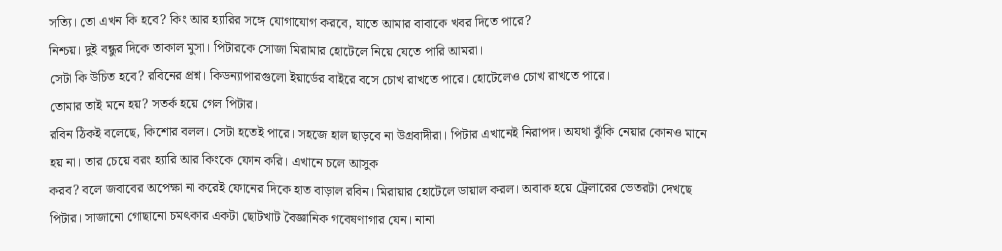সত্যি। তো এখন কি হবে? কিং আর হ্যারির সঙ্গে যোগাযোগ করবে, যাতে আমার বাবাকে খবর দিতে পারে?
নিশ্চয়। দুই বন্ধুর দিকে তাকাল মুসা। পিটারকে সোজা মিরামার হোটেলে নিয়ে যেতে পারি আমরা।
সেটা কি উচিত হবে? রবিনের প্রশ্ন। কিডন্যাপারগুলো ইয়ার্ডের বাইরে বসে চোখ রাখতে পারে। হোটেলেও চোখ রাখতে পারে।
তোমার তাই মনে হয়? সতর্ক হয়ে গেল পিটার।
রবিন ঠিকই বলেছে, কিশোর বলল। সেটা হতেই পারে। সহজে হাল ছাড়বে না উগ্রবাদীরা। পিটার এখানেই নিরাপদ। অযথা ঝুঁকি নেয়ার কোনও মানে হয় না। তার চেয়ে বরং হ্যারি আর কিংকে ফোন করি। এখানে চলে আসুক
করব? বলে জবাবের অপেক্ষা না করেই ফোনের দিকে হাত বাড়াল রবিন। মিরায়ার হোটেলে ডায়াল করল। অবাক হয়ে ট্রেলারের ভেতরটা দেখছে পিটার। সাজানো গোছানো চমৎকার একটা ছোটখাট বৈজ্ঞানিক গবেষণাগার যেন। নানা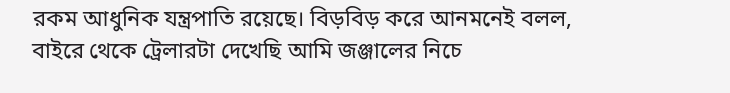রকম আধুনিক যন্ত্রপাতি রয়েছে। বিড়বিড় করে আনমনেই বলল, বাইরে থেকে ট্রেলারটা দেখেছি আমি জঞ্জালের নিচে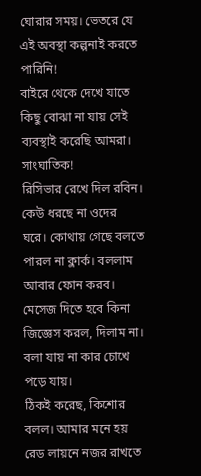ঘোরার সময়। ভেতরে যে এই অবস্থা কল্পনাই করতে পারিনি!
বাইরে থেকে দেখে যাতে কিছু বোঝা না যায় সেই ব্যবস্থাই করেছি আমরা।
সাংঘাতিক!
রিসিভার রেখে দিল রবিন। কেউ ধরছে না ওদের ঘরে। কোথায় গেছে বলতে পারল না ক্লার্ক। বললাম আবার ফোন করব। মেসেজ দিতে হবে কিনা জিজ্ঞেস করল, দিলাম না। বলা যায় না কার চোখে পড়ে যায়।
ঠিকই করেছ, কিশোর বলল। আমার মনে হয় রেড লায়নে নজর রাখতে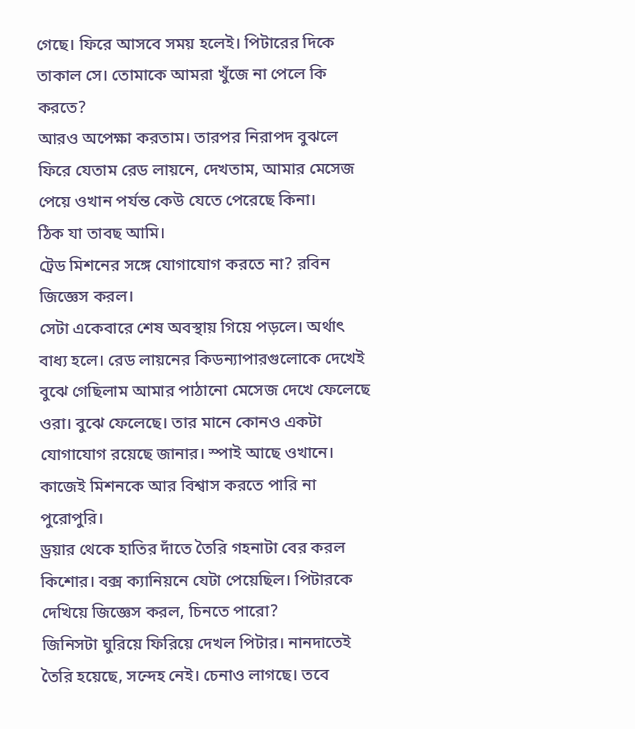গেছে। ফিরে আসবে সময় হলেই। পিটারের দিকে তাকাল সে। তোমাকে আমরা খুঁজে না পেলে কি করতে?
আরও অপেক্ষা করতাম। তারপর নিরাপদ বুঝলে ফিরে যেতাম রেড লায়নে, দেখতাম, আমার মেসেজ পেয়ে ওখান পর্যন্ত কেউ যেতে পেরেছে কিনা।
ঠিক যা তাবছ আমি।
ট্রেড মিশনের সঙ্গে যোগাযোগ করতে না? রবিন জিজ্ঞেস করল।
সেটা একেবারে শেষ অবস্থায় গিয়ে পড়লে। অর্থাৎ বাধ্য হলে। রেড লায়নের কিডন্যাপারগুলোকে দেখেই বুঝে গেছিলাম আমার পাঠানো মেসেজ দেখে ফেলেছে ওরা। বুঝে ফেলেছে। তার মানে কোনও একটা যোগাযোগ রয়েছে জানার। স্পাই আছে ওখানে। কাজেই মিশনকে আর বিশ্বাস করতে পারি না পুরোপুরি।
ড্রয়ার থেকে হাতির দাঁতে তৈরি গহনাটা বের করল কিশোর। বক্স ক্যানিয়নে যেটা পেয়েছিল। পিটারকে দেখিয়ে জিজ্ঞেস করল, চিনতে পারো?
জিনিসটা ঘুরিয়ে ফিরিয়ে দেখল পিটার। নানদাতেই তৈরি হয়েছে, সন্দেহ নেই। চেনাও লাগছে। তবে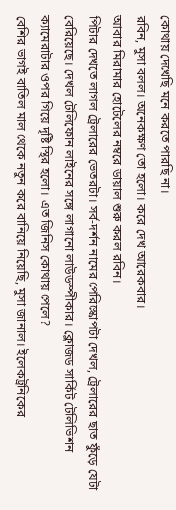কোথায় দেখেছি মনে করতে পারছি না।
রবিন, মুসা বলল। অনেকক্ষণ তো হলো। করে দেখ আরেকবার।
আবার মিরামার হোটেলের নম্বরে ডায়াল শুরু করল রবিন।
পিটার দেখতে লাগল ট্রেলারের ভেতরটা। সর্ব-দর্শন নামের পেরিস্কোপটা দেখল, ট্রেলারের ছাত ফুঁড়ে যেটা বেরিয়েছে। দেখল টেলিফোন লাইনের সঙ্গে লাগানো লাউডস্পীকার। ক্লোজড সার্কিট টেলিভিশন ক্যামেরাটার ওপর গিয়ে দৃষ্টি স্থির হলো। এত জিনিস কোথায় পেলে?
বেশির ভাগই বাতিল মাল থেকে নতুন করে বানিয়ে নিয়েছি, মুসা জানাল। ইলেকট্রনিকের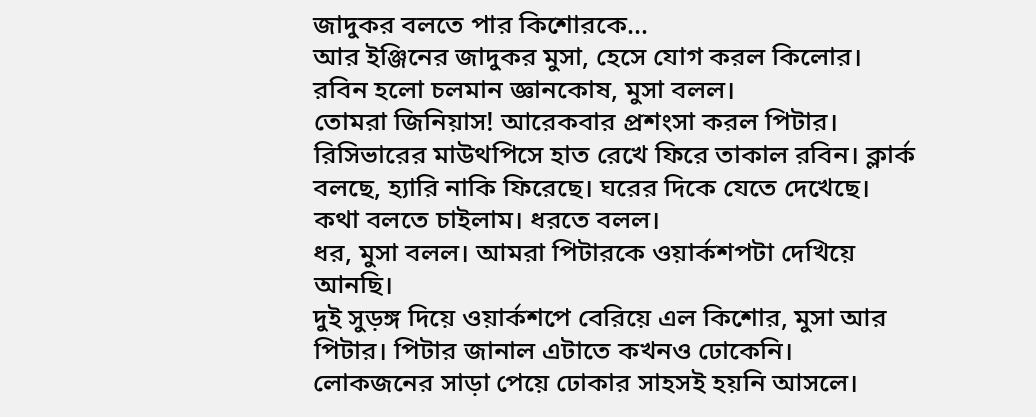জাদুকর বলতে পার কিশোরকে…
আর ইঞ্জিনের জাদুকর মুসা, হেসে যোগ করল কিলোর।
রবিন হলো চলমান জ্ঞানকোষ, মুসা বলল।
তোমরা জিনিয়াস! আরেকবার প্রশংসা করল পিটার।
রিসিভারের মাউথপিসে হাত রেখে ফিরে তাকাল রবিন। ক্লার্ক বলছে, হ্যারি নাকি ফিরেছে। ঘরের দিকে যেতে দেখেছে। কথা বলতে চাইলাম। ধরতে বলল।
ধর, মুসা বলল। আমরা পিটারকে ওয়ার্কশপটা দেখিয়ে আনছি।
দুই সুড়ঙ্গ দিয়ে ওয়ার্কশপে বেরিয়ে এল কিশোর, মুসা আর পিটার। পিটার জানাল এটাতে কখনও ঢোকেনি। লোকজনের সাড়া পেয়ে ঢোকার সাহসই হয়নি আসলে।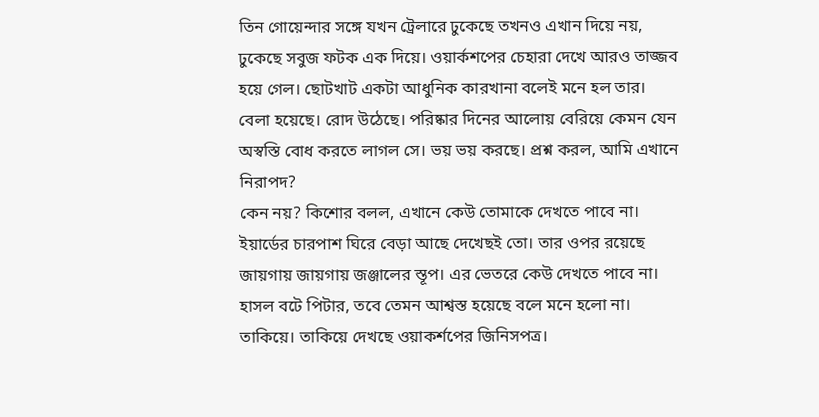তিন গোয়েন্দার সঙ্গে যখন ট্রেলারে ঢুকেছে তখনও এখান দিয়ে নয়, ঢুকেছে সবুজ ফটক এক দিয়ে। ওয়ার্কশপের চেহারা দেখে আরও তাজ্জব হয়ে গেল। ছোটখাট একটা আধুনিক কারখানা বলেই মনে হল তার। বেলা হয়েছে। রোদ উঠেছে। পরিষ্কার দিনের আলোয় বেরিয়ে কেমন যেন অস্বস্তি বোধ করতে লাগল সে। ভয় ভয় করছে। প্রশ্ন করল, আমি এখানে নিরাপদ?
কেন নয়? কিশোর বলল, এখানে কেউ তোমাকে দেখতে পাবে না। ইয়ার্ডের চারপাশ ঘিরে বেড়া আছে দেখেছই তো। তার ওপর রয়েছে জায়গায় জায়গায় জঞ্জালের স্তূপ। এর ভেতরে কেউ দেখতে পাবে না।
হাসল বটে পিটার, তবে তেমন আশ্বস্ত হয়েছে বলে মনে হলো না। তাকিয়ে। তাকিয়ে দেখছে ওয়াকর্শপের জিনিসপত্র।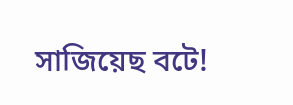সাজিয়েছ বটে!